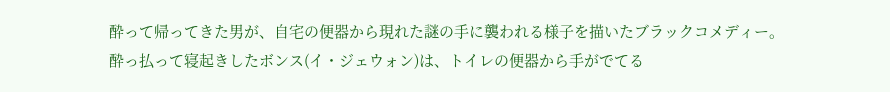酔って帰ってきた男が、自宅の便器から現れた謎の手に襲われる様子を描いたブラックコメディー。
酔っ払って寝起きしたボンス(イ・ジェウォン)は、トイレの便器から手がでてる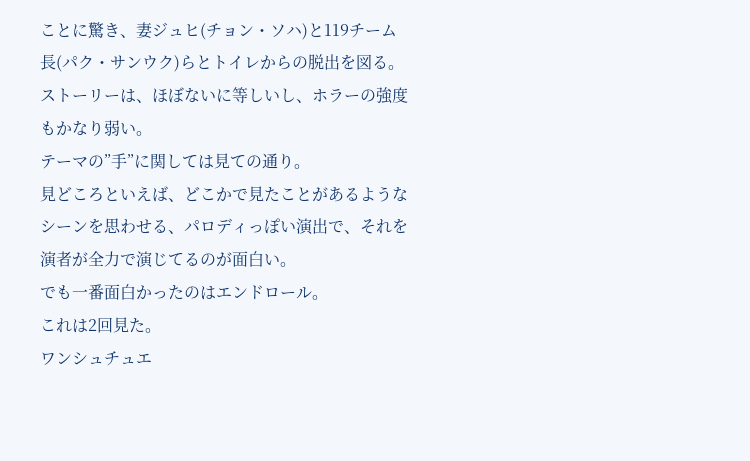ことに驚き、妻ジュヒ(チョン・ソハ)と119チーム長(パク・サンウク)らとトイレからの脱出を図る。
ストーリーは、ほぼないに等しいし、ホラーの強度もかなり弱い。
テーマの”手”に関しては見ての通り。
見どころといえば、どこかで見たことがあるようなシーンを思わせる、パロディっぽい演出で、それを演者が全力で演じてるのが面白い。
でも一番面白かったのはエンドロール。
これは2回見た。
ワンシュチュエ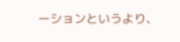ーションというより、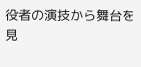役者の演技から舞台を見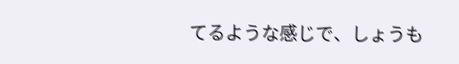てるような感じで、しょうも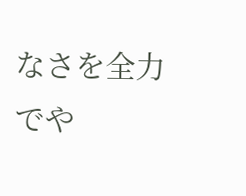なさを全力でや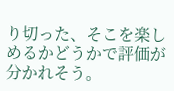り切った、そこを楽しめるかどうかで評価が分かれそう。